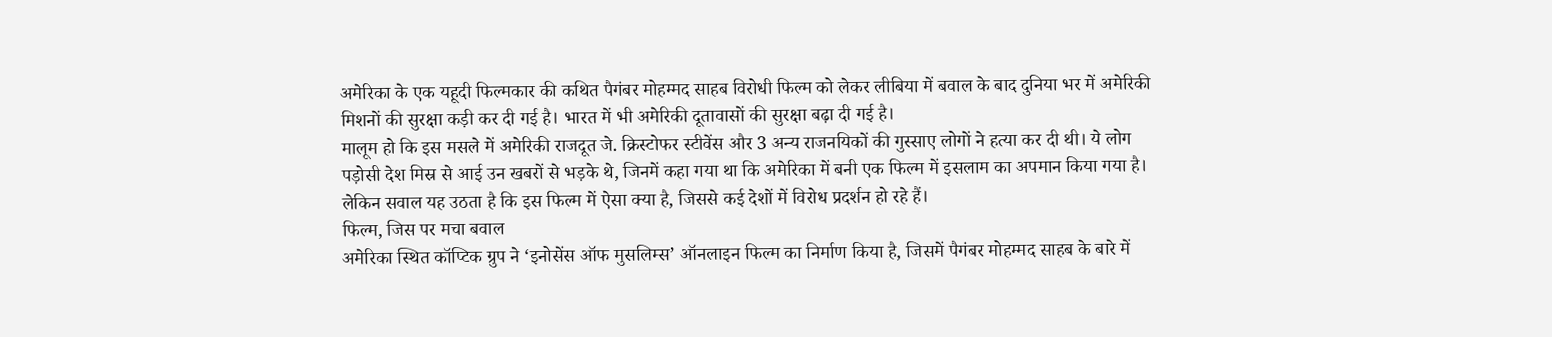अमेरिका के एक यहूदी फिल्मकार की कथित पैगंबर मोहम्मद साहब विरोधी फिल्म को लेकर लीबिया में बवाल के बाद दुनिया भर में अमेरिकी मिशनों की सुरक्षा कड़ी कर दी गई है। भारत में भी अमेरिकी दूतावासों की सुरक्षा बढ़ा दी गई है।
मालूम हो कि इस मसले में अमेरिकी राजदूत जे. क्रिस्टोफर स्टीवेंस और 3 अन्य राजनयिकों की गुस्साए लोगों ने हत्या कर दी थी। ये लोग पड़ोसी देश मिस्र से आई उन खबरों से भड़के थे, जिनमें कहा गया था कि अमेरिका में बनी एक फिल्म में इसलाम का अपमान किया गया है। लेकिन सवाल यह उठता है कि इस फिल्म में ऐसा क्या है, जिससे कई देशों में विरोध प्रदर्शन हो रहे हैं।
फिल्म, जिस पर मचा बवाल
अमेरिका स्थित कॉप्टिक ग्रुप ने ‘इनोसेंस ऑफ मुसलिम्स’ ऑनलाइन फिल्म का निर्माण किया है, जिसमें पैगंबर मोहम्मद साहब के बारे में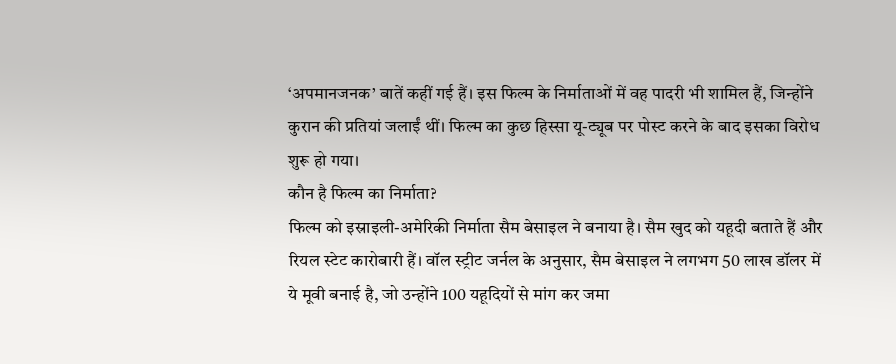‘अपमानजनक’ बातें कहीं गई हैं। इस फिल्म के निर्माताओं में वह पादरी भी शामिल हैं, जिन्होंने कुरान की प्रतियां जलाईं थीं। फिल्म का कुछ हिस्सा यू-ट्यूब पर पोस्ट करने के बाद इसका विरोध शुरू हो गया।
कौन है फिल्म का निर्माता?
फिल्म को इस्राइली-अमेरिकी निर्माता सैम बेसाइल ने बनाया है। सैम खुद को यहूदी बताते हैं और रियल स्टेट कारोबारी हैं। वॉल स्ट्रीट जर्नल के अनुसार, सैम बेसाइल ने लगभग 50 लाख डॉलर में ये मूवी बनाई है, जो उन्होंने 100 यहूदियों से मांग कर जमा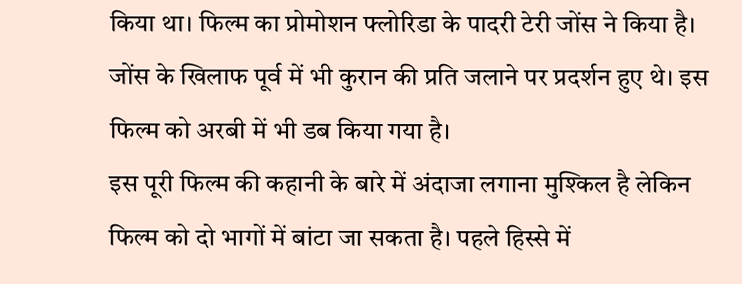किया था। फिल्म का प्रोमोशन फ्लोरिडा के पादरी टेरी जोंस ने किया है। जोंस के खिलाफ पूर्व में भी कुरान की प्रति जलाने पर प्रदर्शन हुए थे। इस फिल्म को अरबी में भी डब किया गया है।
इस पूरी फिल्म की कहानी के बारे में अंदाजा लगाना मुश्किल है लेकिन फिल्म को दो भागों में बांटा जा सकता है। पहले हिस्से में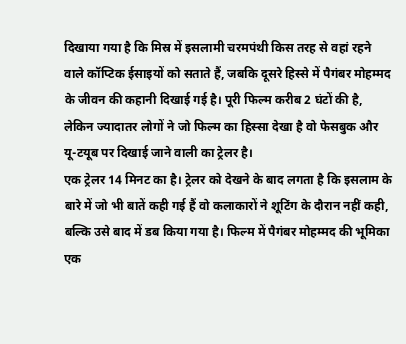दिखाया गया है कि मिस्र में इसलामी चरमपंथी किस तरह से वहां रहने वाले कॉप्टिक ईसाइयों को सताते हैं, जबकि दूसरे हिस्से में पैगंबर मोहम्मद के जीवन की कहानी दिखाई गई है। पूरी फिल्म करीब 2 घंटों की है, लेकिन ज्यादातर लोगों ने जो फिल्म का हिस्सा देखा है वो फेसबुक और यू-टयूब पर दिखाई जाने वाली का ट्रेलर है।
एक ट्रेलर 14 मिनट का है। ट्रेलर को देखने के बाद लगता है कि इसलाम के बारे में जो भी बातें कही गई हैं वो कलाकारों ने शूटिंग के दौरान नहीं कही, बल्कि उसे बाद में डब किया गया है। फिल्म में पैगंबर मोहम्मद की भूमिका एक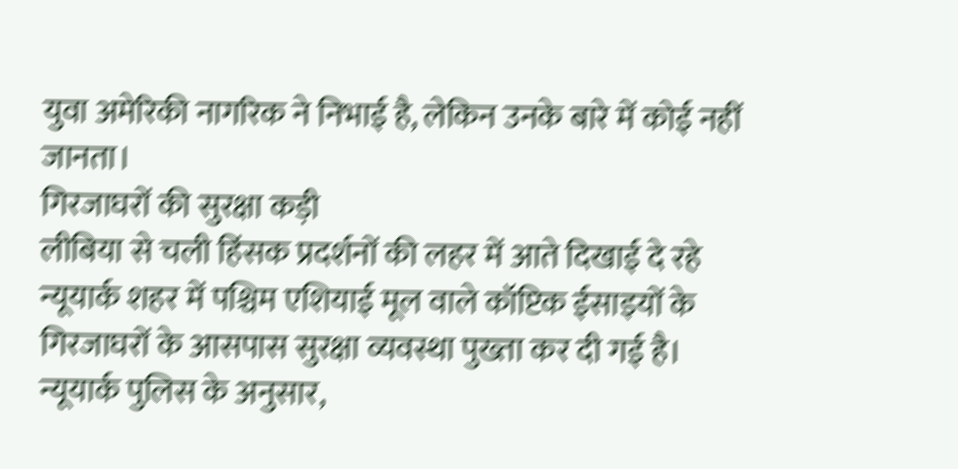युवा अमेरिकी नागरिक ने निभाई है, लेकिन उनके बारे में कोई नहीं जानता।
गिरजाघरों की सुरक्षा कड़ी
लीबिया से चली हिंसक प्रदर्शनों की लहर में आते दिखाई दे रहे न्यूयार्क शहर में पश्चिम एशियाई मूल वाले कॉप्टिक ईसाइयों के गिरजाघरों के आसपास सुरक्षा व्यवस्था पुख्ता कर दी गई है। न्यूयार्क पुलिस के अनुसार,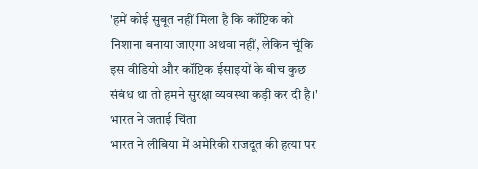'हमें कोई सुबूत नहीं मिला है कि कॉप्टिक को निशाना बनाया जाएगा अथवा नहीं, लेकिन चूंकि इस वीडियो और कॉप्टिक ईसाइयों के बीच कुछ संबंध था तो हमने सुरक्षा व्यवस्था कड़ी कर दी है।'
भारत ने जताई चिंता
भारत ने लीबिया में अमेरिकी राजदूत की हत्या पर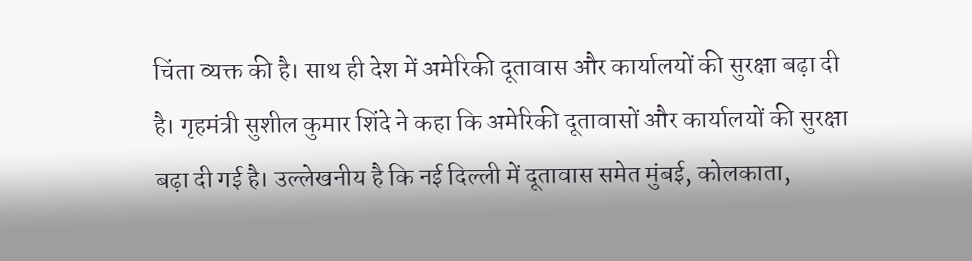चिंता व्यक्त की है। साथ ही देश में अमेरिकी दूतावास और कार्यालयों की सुरक्षा बढ़ा दी है। गृहमंत्री सुशील कुमार शिंदे ने कहा कि अमेरिकी दूतावासों और कार्यालयों की सुरक्षा बढ़ा दी गई है। उल्लेखनीय है कि नई दिल्ली में दूतावास समेत मुंबई, कोलकाता,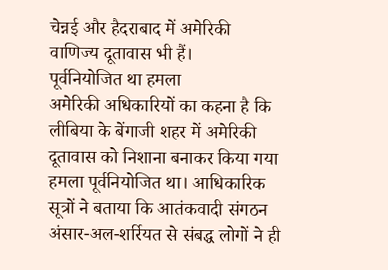चेन्नई और हैदराबाद में अमेरिकी वाणिज्य दूतावास भी हैं।
पूर्वनियोजित था हमला
अमेरिकी अधिकारियों का कहना है कि लीबिया के बेंगाजी शहर में अमेरिकी दूतावास को निशाना बनाकर किया गया हमला पूर्वनियोजित था। आधिकारिक सूत्रों ने बताया कि आतंकवादी संगठन अंसार-अल-शर्रियत से संबद्ध लोगों ने ही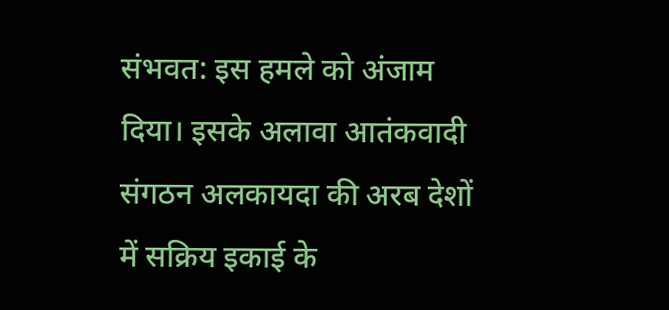संभवत: इस हमले को अंजाम दिया। इसके अलावा आतंकवादी संगठन अलकायदा की अरब देशों में सक्रिय इकाई के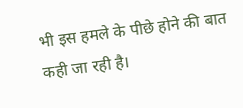भी इस हमले के पीछे होने की बात कही जा रही है।